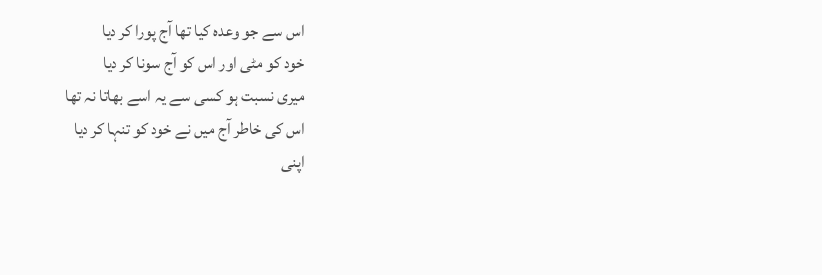اس سے جو وعدہ کیا تھا آج پورا کر دیا
خود کو مٹی اور اس کو آج سونا کر دیا
میری نسبت ہو کسی سے یہ اسے بھاتا نہ تھا
اس کی خاطر آج میں نے خود کو تنہا کر دیا
اپنی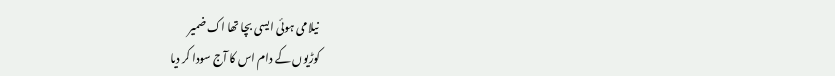نیلامی ہوئی ایسی بچا تھا اک ضمیر
کوڑیوں کے دام اس کا آج سودا کر دیا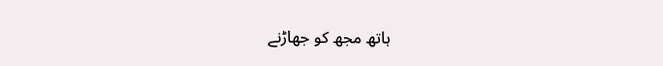ہاتھ مجھ کو جھاڑنے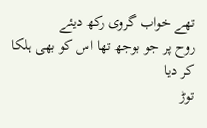تھے خواب گروی رکھ دیئے
روح پر جو بوجھ تھا اس کو بھی ہلکا کر دیا
توڑ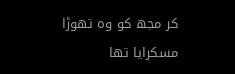کر مجھ کو وہ تھوڑا مسکرایا تھا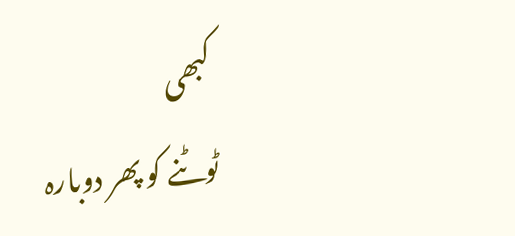کبھی
ٹوٹنے کو پھر دوبارہ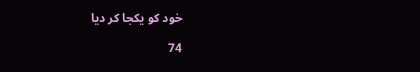خود کو یکجا کر دیا

74